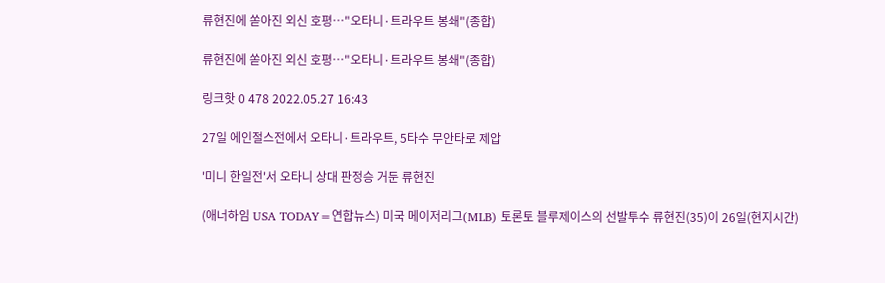류현진에 쏟아진 외신 호평…"오타니·트라우트 봉쇄"(종합)

류현진에 쏟아진 외신 호평…"오타니·트라우트 봉쇄"(종합)

링크핫 0 478 2022.05.27 16:43

27일 에인절스전에서 오타니·트라우트, 5타수 무안타로 제압

'미니 한일전'서 오타니 상대 판정승 거둔 류현진

(애너하임 USA TODAY=연합뉴스) 미국 메이저리그(MLB) 토론토 블루제이스의 선발투수 류현진(35)이 26일(현지시간)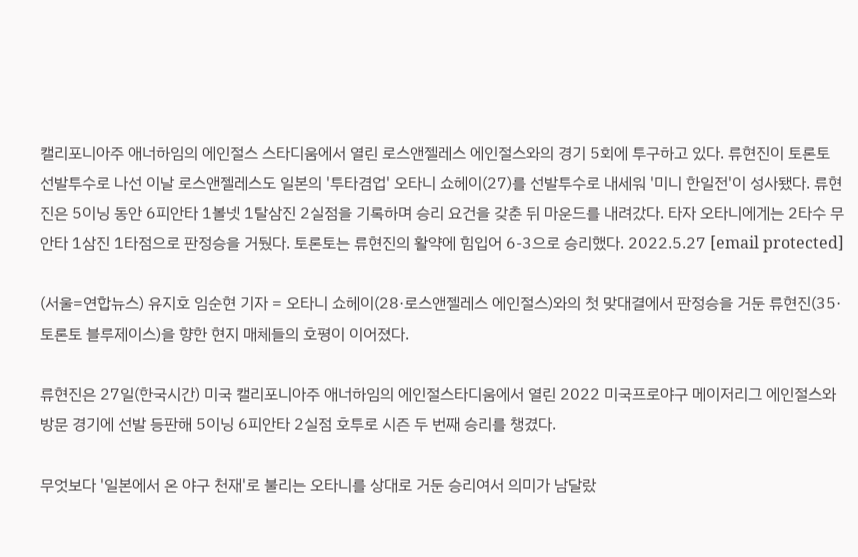캘리포니아주 애너하임의 에인절스 스타디움에서 열린 로스앤젤레스 에인절스와의 경기 5회에 투구하고 있다. 류현진이 토론토 선발투수로 나선 이날 로스앤젤레스도 일본의 '투타겸업' 오타니 쇼헤이(27)를 선발투수로 내세워 '미니 한일전'이 성사됐다. 류현진은 5이닝 동안 6피안타 1볼넷 1탈삼진 2실점을 기록하며 승리 요건을 갖춘 뒤 마운드를 내려갔다. 타자 오타니에게는 2타수 무안타 1삼진 1타점으로 판정승을 거뒀다. 토론토는 류현진의 활약에 힘입어 6-3으로 승리했다. 2022.5.27 [email protected]

(서울=연합뉴스) 유지호 임순현 기자 = 오타니 쇼헤이(28·로스앤젤레스 에인절스)와의 첫 맞대결에서 판정승을 거둔 류현진(35·토론토 블루제이스)을 향한 현지 매체들의 호평이 이어졌다.

류현진은 27일(한국시간) 미국 캘리포니아주 애너하임의 에인절스타디움에서 열린 2022 미국프로야구 메이저리그 에인절스와 방문 경기에 선발 등판해 5이닝 6피안타 2실점 호투로 시즌 두 번째 승리를 챙겼다.

무엇보다 '일본에서 온 야구 천재'로 불리는 오타니를 상대로 거둔 승리여서 의미가 남달랐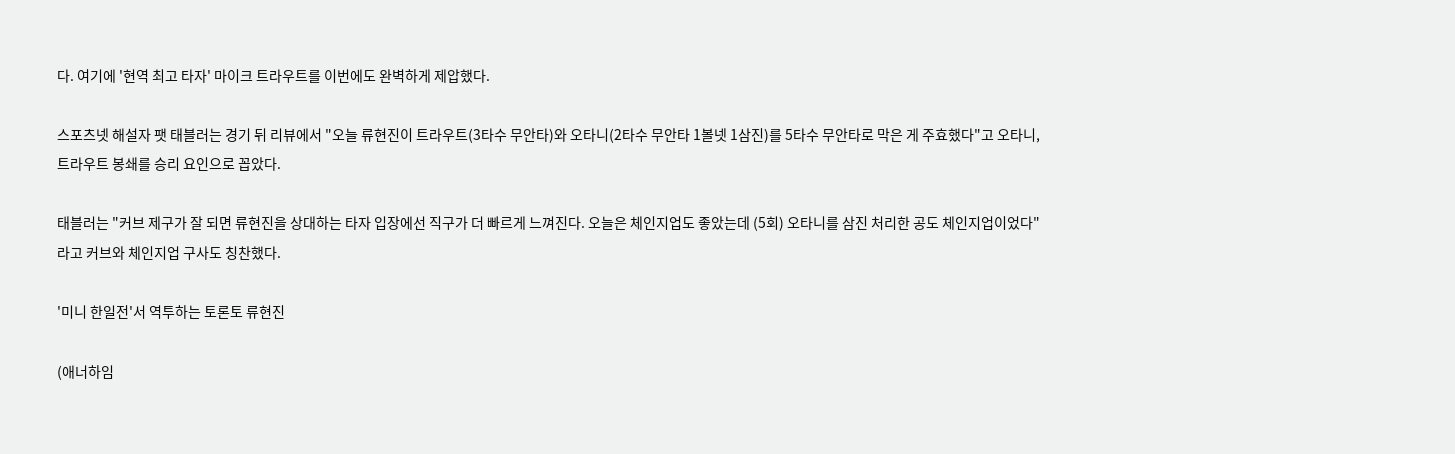다. 여기에 '현역 최고 타자' 마이크 트라우트를 이번에도 완벽하게 제압했다.

스포츠넷 해설자 팻 태블러는 경기 뒤 리뷰에서 "오늘 류현진이 트라우트(3타수 무안타)와 오타니(2타수 무안타 1볼넷 1삼진)를 5타수 무안타로 막은 게 주효했다"고 오타니, 트라우트 봉쇄를 승리 요인으로 꼽았다.

태블러는 "커브 제구가 잘 되면 류현진을 상대하는 타자 입장에선 직구가 더 빠르게 느껴진다. 오늘은 체인지업도 좋았는데 (5회) 오타니를 삼진 처리한 공도 체인지업이었다"라고 커브와 체인지업 구사도 칭찬했다.

'미니 한일전'서 역투하는 토론토 류현진

(애너하임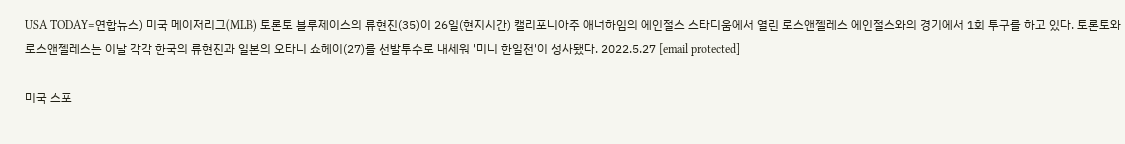USA TODAY=연합뉴스) 미국 메이저리그(MLB) 토론토 블루제이스의 류현진(35)이 26일(현지시간) 캘리포니아주 애너하임의 에인절스 스타디움에서 열린 로스앤젤레스 에인절스와의 경기에서 1회 투구를 하고 있다. 토론토와 로스앤젤레스는 이날 각각 한국의 류현진과 일본의 오타니 쇼헤이(27)를 선발투수로 내세워 '미니 한일전'이 성사됐다. 2022.5.27 [email protected]

미국 스포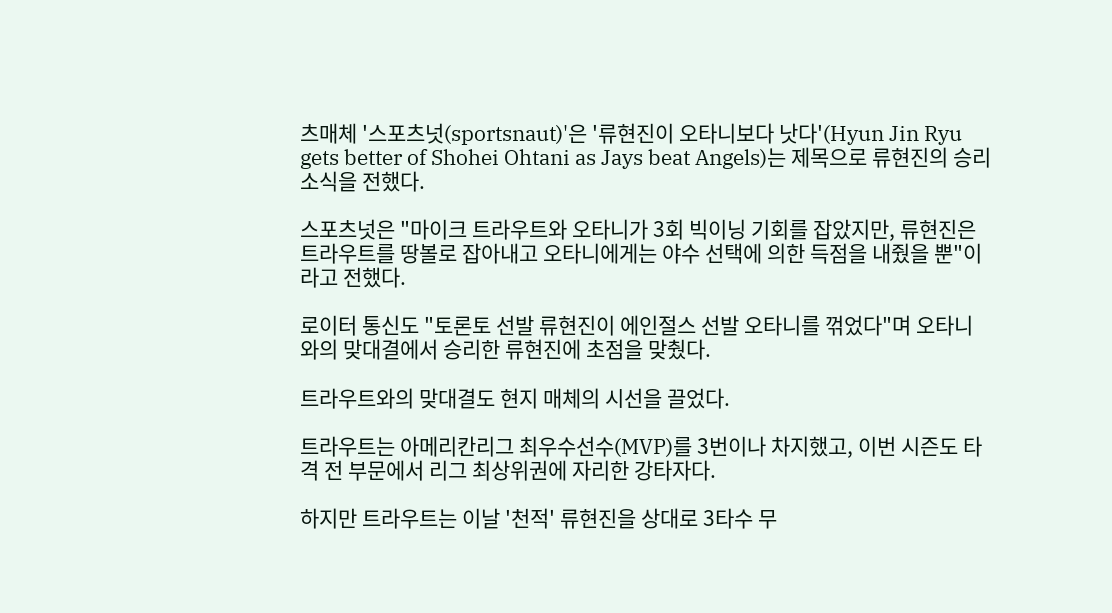츠매체 '스포츠넛(sportsnaut)'은 '류현진이 오타니보다 낫다'(Hyun Jin Ryu gets better of Shohei Ohtani as Jays beat Angels)는 제목으로 류현진의 승리 소식을 전했다.

스포츠넛은 "마이크 트라우트와 오타니가 3회 빅이닝 기회를 잡았지만, 류현진은 트라우트를 땅볼로 잡아내고 오타니에게는 야수 선택에 의한 득점을 내줬을 뿐"이라고 전했다.

로이터 통신도 "토론토 선발 류현진이 에인절스 선발 오타니를 꺾었다"며 오타니와의 맞대결에서 승리한 류현진에 초점을 맞췄다.

트라우트와의 맞대결도 현지 매체의 시선을 끌었다.

트라우트는 아메리칸리그 최우수선수(MVP)를 3번이나 차지했고, 이번 시즌도 타격 전 부문에서 리그 최상위권에 자리한 강타자다.

하지만 트라우트는 이날 '천적' 류현진을 상대로 3타수 무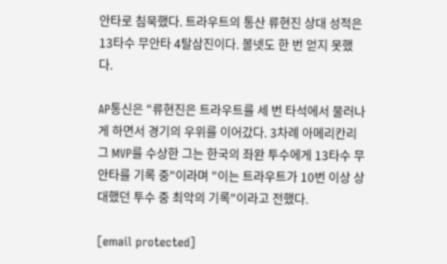안타로 침묵했다. 트라우트의 통산 류현진 상대 성적은 13타수 무안타 4탈삼진이다. 볼넷도 한 번 얻지 못했다.

AP통신은 "류현진은 트라우트를 세 번 타석에서 물러나게 하면서 경기의 우위를 이어갔다. 3차례 아메리칸리그 MVP를 수상한 그는 한국의 좌완 투수에게 13타수 무안타를 기록 중"이라며 "이는 트라우트가 10번 이상 상대했던 투수 중 최악의 기록"이라고 전했다.

[email protected]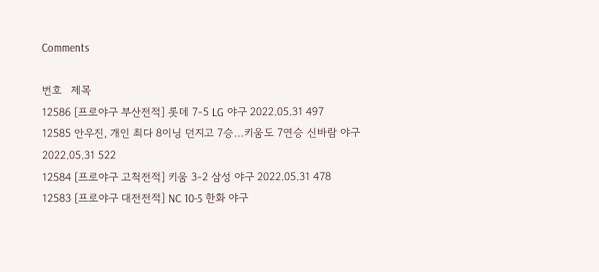Comments

번호   제목
12586 [프로야구 부산전적] 롯데 7-5 LG 야구 2022.05.31 497
12585 안우진, 개인 최다 8이닝 던지고 7승…키움도 7연승 신바람 야구 2022.05.31 522
12584 [프로야구 고척전적] 키움 3-2 삼성 야구 2022.05.31 478
12583 [프로야구 대전전적] NC 10-5 한화 야구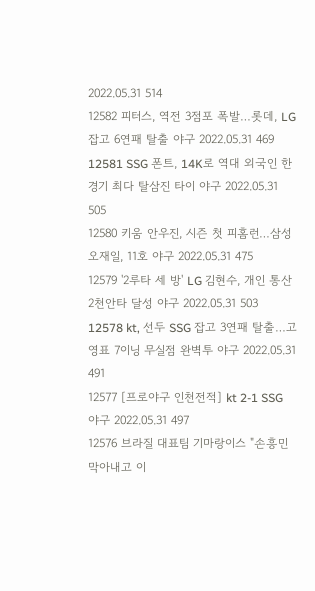2022.05.31 514
12582 피터스, 역전 3점포 폭발…롯데, LG 잡고 6연패 탈출 야구 2022.05.31 469
12581 SSG 폰트, 14K로 역대 외국인 한 경기 최다 탈삼진 타이 야구 2022.05.31 505
12580 키움 안우진, 시즌 첫 피홈런…삼성 오재일, 11호 야구 2022.05.31 475
12579 '2루타 세 방' LG 김현수, 개인 통산 2천안타 달성 야구 2022.05.31 503
12578 kt, 선두 SSG 잡고 3연패 탈출…고영표 7이닝 무실점 완벽투 야구 2022.05.31 491
12577 [프로야구 인천전적] kt 2-1 SSG 야구 2022.05.31 497
12576 브라질 대표팀 기마랑이스 "손흥민 막아내고 이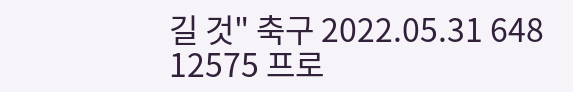길 것" 축구 2022.05.31 648
12575 프로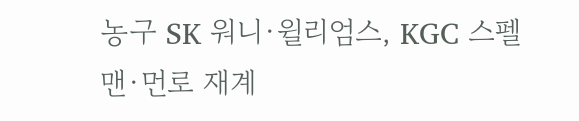농구 SK 워니·윌리엄스, KGC 스펠맨·먼로 재계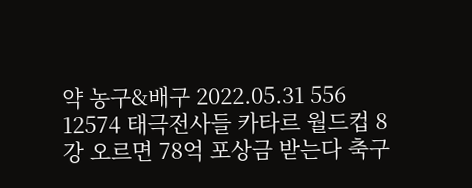약 농구&배구 2022.05.31 556
12574 태극전사들 카타르 월드컵 8강 오르면 78억 포상금 받는다 축구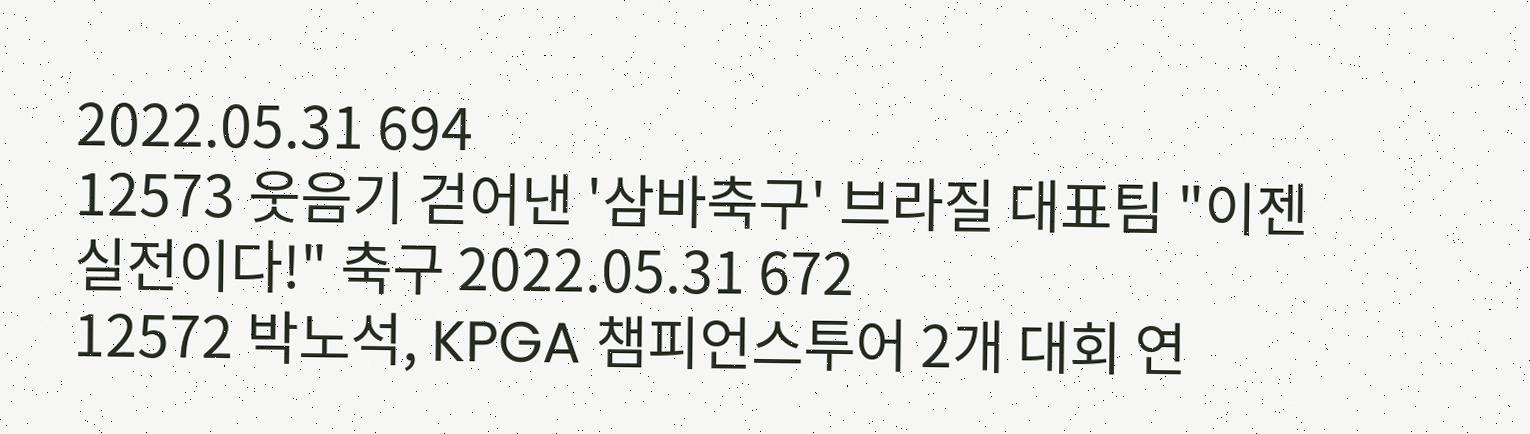2022.05.31 694
12573 웃음기 걷어낸 '삼바축구' 브라질 대표팀 "이젠 실전이다!" 축구 2022.05.31 672
12572 박노석, KPGA 챔피언스투어 2개 대회 연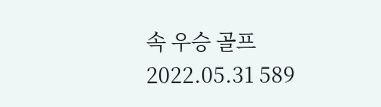속 우승 골프 2022.05.31 589